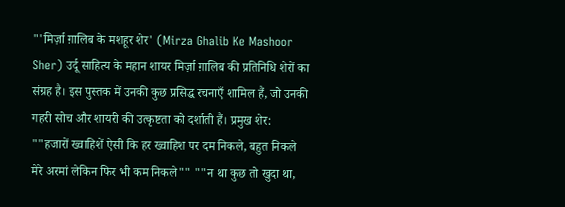"'मिर्ज़ा ग़ालिब के मशहूर शेर' (Mirza Ghalib Ke Mashoor Sher) उर्दू साहित्य के महान शायर मिर्ज़ा ग़ालिब की प्रतिनिधि शेरों का संग्रह है। इस पुस्तक में उनकी कुछ प्रसिद्ध रचनाएँ शामिल हैं, जो उनकी गहरी सोच और शायरी की उत्कृष्टता को दर्शाती हैं। प्रमुख शेर: ""हजारों ख्वाहिशें ऐसी कि हर ख्वाहिश पर दम निकले, बहुत निकले मेरे अरमां लेकिन फिर भी कम निकले"" ""न था कुछ तो खुदा था,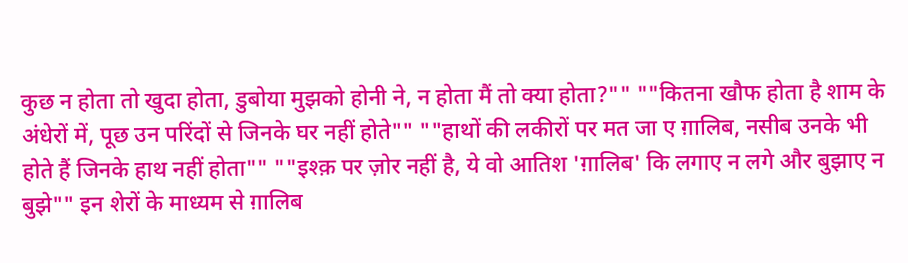कुछ न होता तो खुदा होता, डुबोया मुझको होनी ने, न होता मैं तो क्या होता?"" ""कितना खौफ होता है शाम के अंधेरों में, पूछ उन परिंदों से जिनके घर नहीं होते"" ""हाथों की लकीरों पर मत जा ए ग़ालिब, नसीब उनके भी होते हैं जिनके हाथ नहीं होता"" ""इश्क़ पर ज़ोर नहीं है, ये वो आतिश 'ग़ालिब' कि लगाए न लगे और बुझाए न बुझे"" इन शेरों के माध्यम से ग़ालिब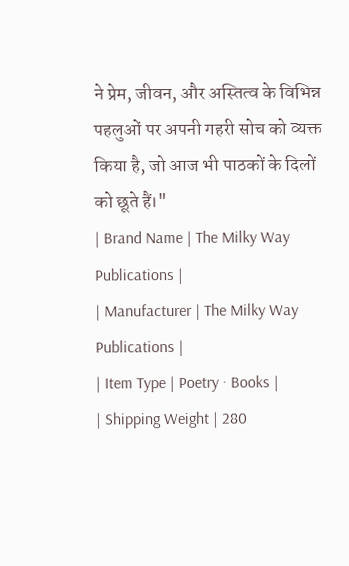ने प्रेम, जीवन, और अस्तित्व के विभिन्न पहलुओं पर अपनी गहरी सोच को व्यक्त किया है, जो आज भी पाठकों के दिलों को छूते हैं।"
| Brand Name | The Milky Way Publications |
| Manufacturer | The Milky Way Publications |
| Item Type | Poetry · Books |
| Shipping Weight | 280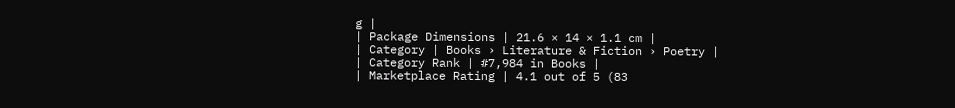g |
| Package Dimensions | 21.6 × 14 × 1.1 cm |
| Category | Books › Literature & Fiction › Poetry |
| Category Rank | #7,984 in Books |
| Marketplace Rating | 4.1 out of 5 (83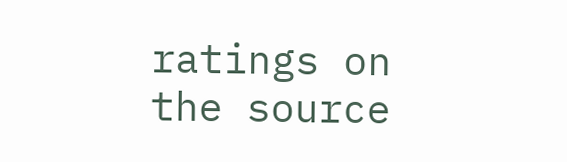ratings on the source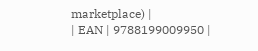marketplace) |
| EAN | 9788199009950 |